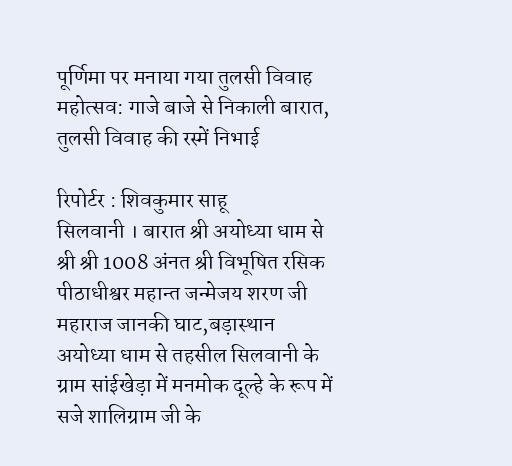पूर्णिमा पर मनाया गया तुलसी विवाह महोत्सव: गाजे बाजे से निकाली बारात, तुलसी विवाह की रस्में निभाई

रिपोर्टर : शिवकुमार साहू
सिलवानी । बारात श्री अयोध्या धाम से श्री श्री 1008 अंनत श्री विभूषित रसिक पीठाधीश्वर महान्त जन्मेजय शरण जी महाराज जानकी घाट,बड़ास्थान अयोध्या धाम से तहसील सिलवानी के ग्राम सांईखेड़ा में मनमोक दूल्हे के रूप में सजे शालिग्राम जी के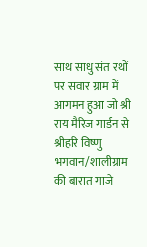साथ साधु संत रथों पर सवार ग्राम में आगमन हुआ जो श्री राय मैरिज गार्डन से श्रीहरि विष्णु भगवान/शालीग्राम की बारात गाजे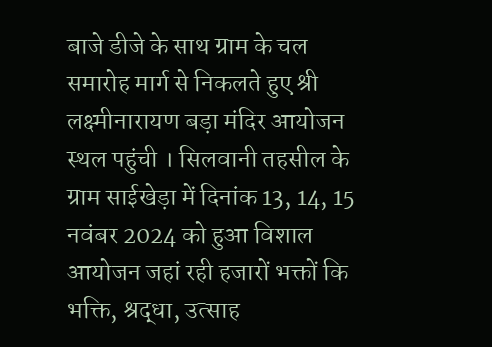बाजे डीजे के साथ ग्राम के चल समारोह मार्ग से निकलते हुए श्री लक्ष्मीनारायण बड़ा मंदिर आयोजन स्थल पहुंची । सिलवानी तहसील के ग्राम साईखेड़ा में दिनांक 13, 14, 15 नवंबर 2024 को हुआ विशाल आयोजन जहां रही हजारों भक्तों कि भक्ति, श्रद्धा, उत्साह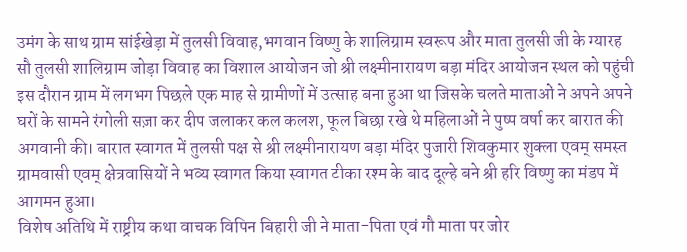उमंग के साथ ग्राम सांईखेड़ा में तुलसी विवाह,भगवान विष्णु के शालिग्राम स्वरूप और माता तुलसी जी के ग्यारह सौ तुलसी शालिग्राम जोड़ा विवाह का विशाल आयोजन जो श्री लक्ष्मीनारायण बड़ा मंदिर आयोजन स्थल को पहुंची इस दौरान ग्राम में लगभग पिछले एक माह से ग्रामीणों में उत्साह बना हुआ था जिसके चलते माताओं ने अपने अपने घरों के सामने रंगोली सज़ा कर दीप जलाकर कल कलश, फूल बिछा रखे थे महिलाओं ने पुष्प वर्षा कर बारात की अगवानी की। बारात स्वागत में तुलसी पक्ष से श्री लक्ष्मीनारायण बड़ा मंदिर पुजारी शिवकुमार शुक्ला एवम् समस्त ग्रामवासी एवम् क्षेत्रवासियों ने भव्य स्वागत किया स्वागत टीका रश्म के बाद दूल्हे बने श्री हरि विष्णु का मंडप में आगमन हुआ।
विशेष अतिथि में राष्ट्रीय कथा वाचक विपिन बिहारी जी ने माता-पिता एवं गौ माता पर जोर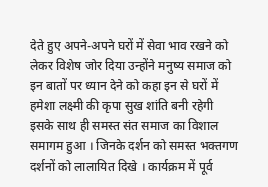देते हुए अपने-अपने घरों में सेवा भाव रखने को लेकर विशेष जोर दिया उन्होंने मनुष्य समाज को इन बातों पर ध्यान देने को कहा इन से घरों में हमेशा लक्ष्मी की कृपा सुख शांति बनी रहेगी
इसके साथ ही समस्त संत समाज का विशाल समागम हुआ । जिनके दर्शन को समस्त भक्तगण दर्शनों को लालायित दिखे । कार्यक्रम में पूर्व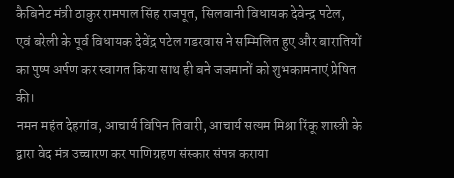कैबिनेट मंत्री ठाकुर रामपाल सिंह राजपूत, सिलवानी विधायक देवेन्द्र पटेल, एवं बरेली के पूर्व विधायक देवेंद्र पटेल गडरवास ने सम्मिलित हुए और बारातियों का पुष्प अर्पण कर स्वागत किया साथ ही बने जजमानों को शुभकामनाएं प्रेषित की।
नमन महंत देहगांव, आचार्य विपिन तिवारी, आचार्य सत्यम मिश्रा रिंकू शास्त्री के द्वारा वेद मंत्र उच्चारण कर पाणिग्रहण संस्कार संपन्न कराया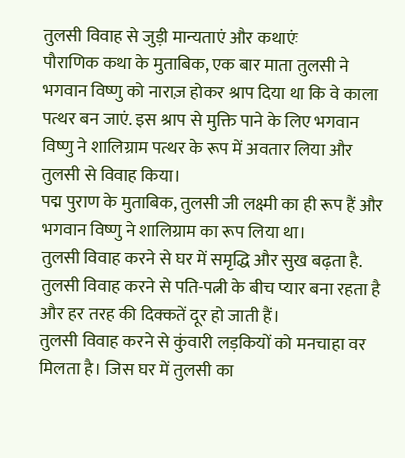तुलसी विवाह से जुड़ी मान्यताएं और कथाएंः
पौराणिक कथा के मुताबिक, एक बार माता तुलसी ने भगवान विष्णु को नाराज़ होकर श्राप दिया था कि वे काला पत्थर बन जाएं. इस श्राप से मुक्ति पाने के लिए भगवान विष्णु ने शालिग्राम पत्थर के रूप में अवतार लिया और तुलसी से विवाह किया।
पद्म पुराण के मुताबिक, तुलसी जी लक्ष्मी का ही रूप हैं और भगवान विष्णु ने शालिग्राम का रूप लिया था।
तुलसी विवाह करने से घर में समृद्धि और सुख बढ़ता है.
तुलसी विवाह करने से पति-पत्नी के बीच प्यार बना रहता है और हर तरह की दिक्कतें दूर हो जाती हैं।
तुलसी विवाह करने से कुंवारी लड़कियों को मनचाहा वर मिलता है। जिस घर में तुलसी का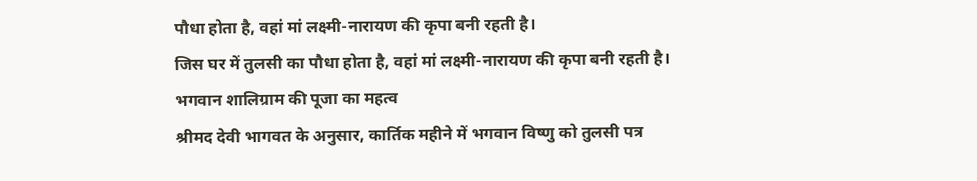पौधा होता है, वहां मां लक्ष्मी-नारायण की कृपा बनी रहती है।
जिस घर में तुलसी का पौधा होता है, वहां मां लक्ष्मी-नारायण की कृपा बनी रहती है।
भगवान शालिग्राम की पूजा का महत्व
श्रीमद देवी भागवत के अनुसार, कार्तिक महीने में भगवान विष्णु को तुलसी पत्र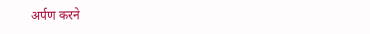अर्पण करने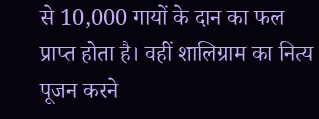से 10,000 गायों के दान का फल प्राप्त होता है। वहीं शालिग्राम का नित्य पूजन करने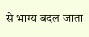से भाग्य बदल जाता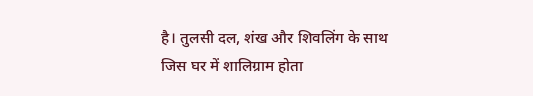है। तुलसी दल, शंख और शिवलिंग के साथ जिस घर में शालिग्राम होता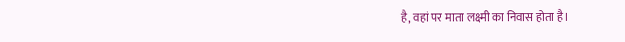है, वहां पर माता लक्ष्मी का निवास होता है।